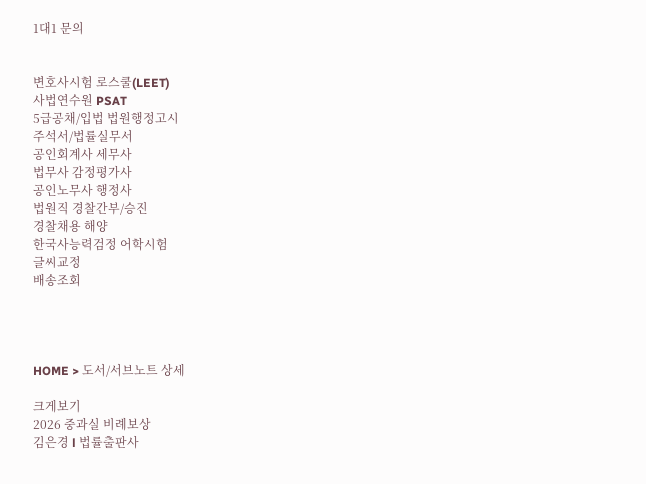1대1 문의


변호사시험 로스쿨(LEET)
사법연수원 PSAT
5급공채/입법 법원행정고시
주석서/법률실무서
공인회계사 세무사
법무사 감정평가사
공인노무사 행정사
법원직 경찰간부/승진
경찰채용 해양
한국사능력검정 어학시험
글씨교정
배송조회




HOME > 도서/서브노트 상세

크게보기
2026 중과실 비례보상
김은경 l 법률출판사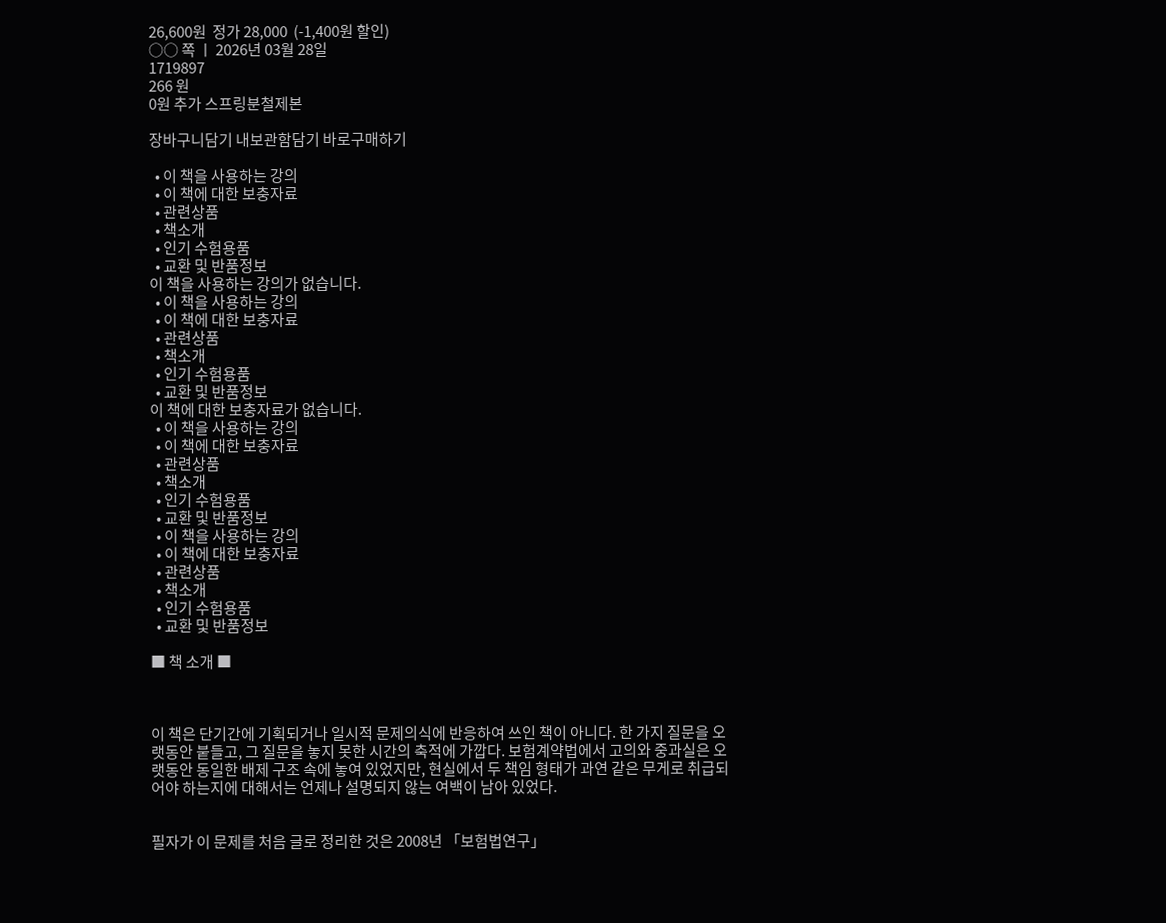26,600원  정가 28,000  (-1,400원 할인)
○○ 쪽 ㅣ 2026년 03월 28일
1719897
266 원
0원 추가 스프링분철제본

장바구니담기 내보관함담기 바로구매하기

  • 이 책을 사용하는 강의
  • 이 책에 대한 보충자료
  • 관련상품
  • 책소개
  • 인기 수험용품
  • 교환 및 반품정보
이 책을 사용하는 강의가 없습니다.
  • 이 책을 사용하는 강의
  • 이 책에 대한 보충자료
  • 관련상품
  • 책소개
  • 인기 수험용품
  • 교환 및 반품정보
이 책에 대한 보충자료가 없습니다.
  • 이 책을 사용하는 강의
  • 이 책에 대한 보충자료
  • 관련상품
  • 책소개
  • 인기 수험용품
  • 교환 및 반품정보
  • 이 책을 사용하는 강의
  • 이 책에 대한 보충자료
  • 관련상품
  • 책소개
  • 인기 수험용품
  • 교환 및 반품정보

■ 책 소개 ■



이 책은 단기간에 기획되거나 일시적 문제의식에 반응하여 쓰인 책이 아니다. 한 가지 질문을 오랫동안 붙들고, 그 질문을 놓지 못한 시간의 축적에 가깝다. 보험계약법에서 고의와 중과실은 오랫동안 동일한 배제 구조 속에 놓여 있었지만, 현실에서 두 책임 형태가 과연 같은 무게로 취급되어야 하는지에 대해서는 언제나 설명되지 않는 여백이 남아 있었다.


필자가 이 문제를 처음 글로 정리한 것은 2008년 「보험법연구」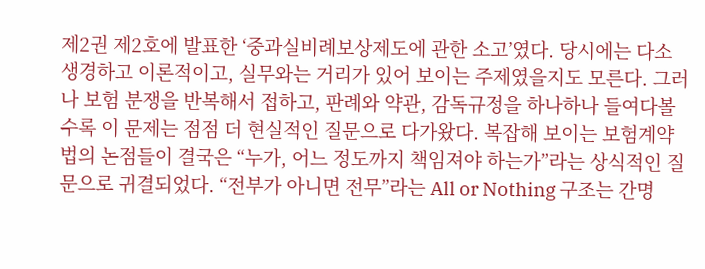제2권 제2호에 발표한 ‘중과실비례보상제도에 관한 소고’였다. 당시에는 다소 생경하고 이론적이고, 실무와는 거리가 있어 보이는 주제였을지도 모른다. 그러나 보험 분쟁을 반복해서 접하고, 판례와 약관, 감독규정을 하나하나 들여다볼수록 이 문제는 점점 더 현실적인 질문으로 다가왔다. 복잡해 보이는 보험계약법의 논점들이 결국은 “누가, 어느 정도까지 책임져야 하는가”라는 상식적인 질문으로 귀결되었다. “전부가 아니면 전무”라는 All or Nothing 구조는 간명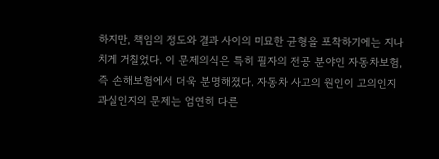하지만, 책임의 정도와 결과 사이의 미묘한 균형을 포착하기에는 지나치게 거칠었다. 이 문제의식은 특히 필자의 전공 분야인 자동차보험, 즉 손해보험에서 더욱 분명해졌다. 자동차 사고의 원인이 고의인지 과실인지의 문제는 엄연히 다른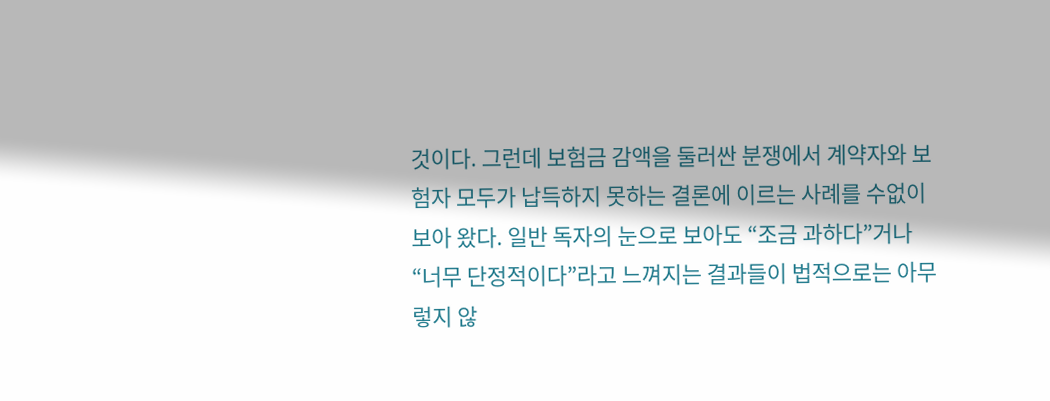것이다. 그런데 보험금 감액을 둘러싼 분쟁에서 계약자와 보험자 모두가 납득하지 못하는 결론에 이르는 사례를 수없이 보아 왔다. 일반 독자의 눈으로 보아도 “조금 과하다”거나 “너무 단정적이다”라고 느껴지는 결과들이 법적으로는 아무렇지 않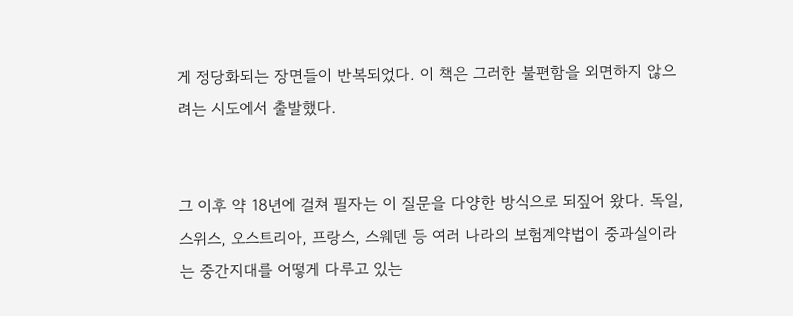게 정당화되는 장면들이 반복되었다. 이 책은 그러한 불편함을 외면하지 않으려는 시도에서 출발했다.


그 이후 약 18년에 걸쳐 필자는 이 질문을 다양한 방식으로 되짚어 왔다. 독일, 스위스, 오스트리아, 프랑스, 스웨덴 등 여러 나라의 보험계약법이 중과실이라는 중간지대를 어떻게 다루고 있는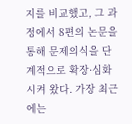지를 비교했고, 그 과정에서 8편의 논문을 통해 문제의식을 단계적으로 확장·심화시켜 왔다. 가장 최근에는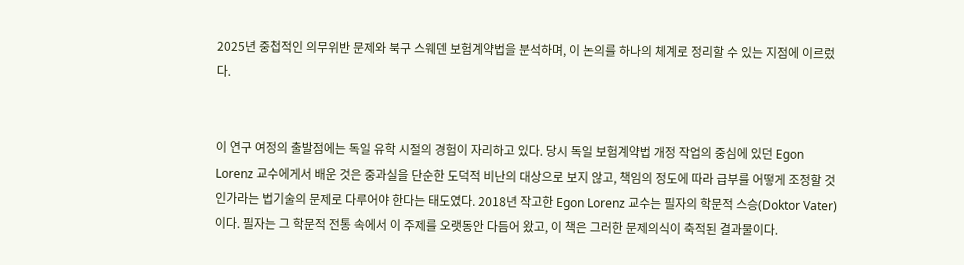2025년 중첩적인 의무위반 문제와 북구 스웨덴 보험계약법을 분석하며, 이 논의를 하나의 체계로 정리할 수 있는 지점에 이르렀다.


이 연구 여정의 출발점에는 독일 유학 시절의 경험이 자리하고 있다. 당시 독일 보험계약법 개정 작업의 중심에 있던 Egon Lorenz 교수에게서 배운 것은 중과실을 단순한 도덕적 비난의 대상으로 보지 않고, 책임의 정도에 따라 급부를 어떻게 조정할 것인가라는 법기술의 문제로 다루어야 한다는 태도였다. 2018년 작고한 Egon Lorenz 교수는 필자의 학문적 스승(Doktor Vater)이다. 필자는 그 학문적 전통 속에서 이 주제를 오랫동안 다듬어 왔고, 이 책은 그러한 문제의식이 축적된 결과물이다.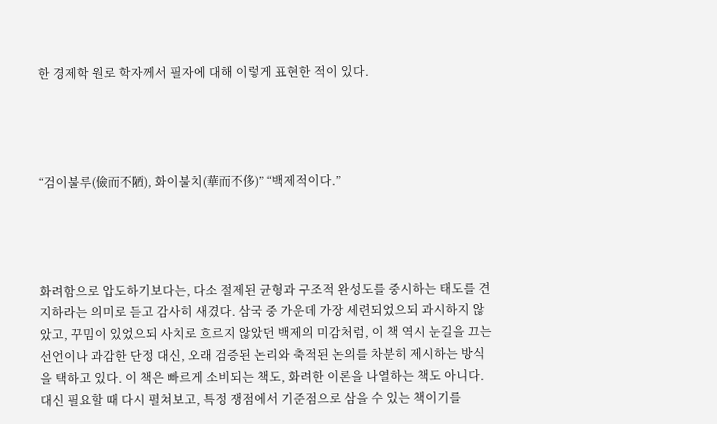한 경제학 원로 학자께서 필자에 대해 이렇게 표현한 적이 있다.




“검이불루(儉而不陋), 화이불치(華而不侈)” “백제적이다.”




화려함으로 압도하기보다는, 다소 절제된 균형과 구조적 완성도를 중시하는 태도를 견지하라는 의미로 듣고 감사히 새겼다. 삼국 중 가운데 가장 세련되었으되 과시하지 않았고, 꾸밈이 있었으되 사치로 흐르지 않았던 백제의 미감처럼, 이 책 역시 눈길을 끄는 선언이나 과감한 단정 대신, 오래 검증된 논리와 축적된 논의를 차분히 제시하는 방식을 택하고 있다. 이 책은 빠르게 소비되는 책도, 화려한 이론을 나열하는 책도 아니다. 대신 필요할 때 다시 펼쳐보고, 특정 쟁점에서 기준점으로 삼을 수 있는 책이기를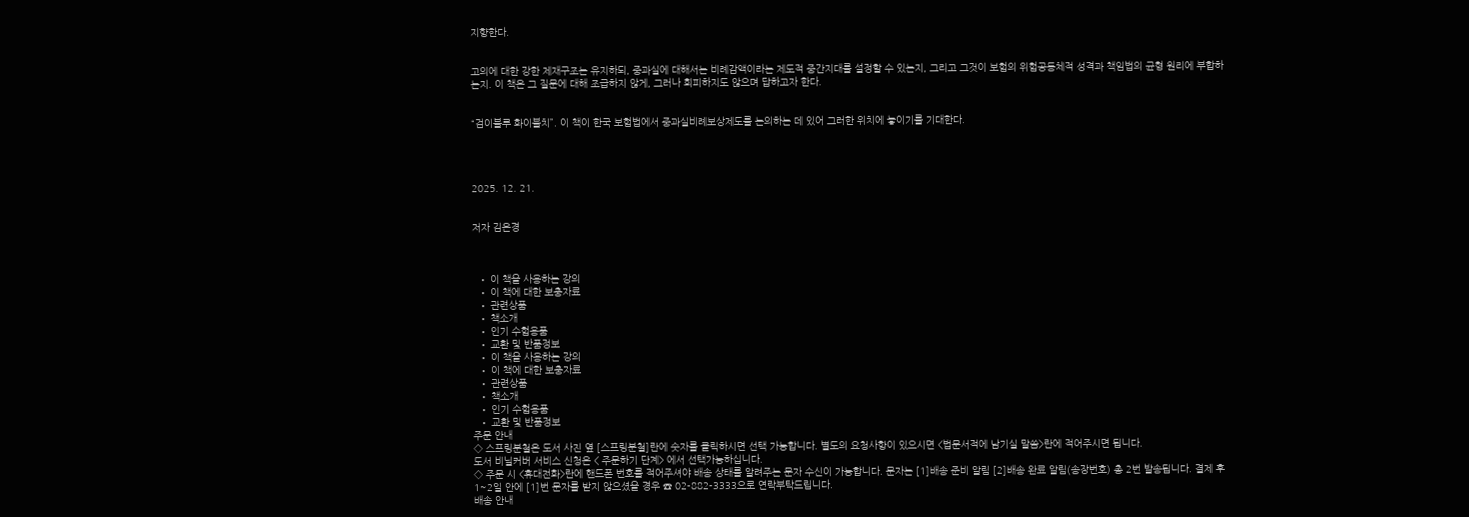지향한다.


고의에 대한 강한 제재구조는 유지하되, 중과실에 대해서는 비례감액이라는 제도적 중간지대를 설정할 수 있는지, 그리고 그것이 보험의 위험공동체적 성격과 책임법의 균형 원리에 부합하는지. 이 책은 그 질문에 대해 조급하지 않게, 그러나 회피하지도 않으며 답하고자 한다.


“검이불루 화이불치”. 이 책이 한국 보험법에서 중과실비례보상제도를 논의하는 데 있어 그러한 위치에 놓이기를 기대한다.




2025. 12. 21.


저자 김은경



  • 이 책을 사용하는 강의
  • 이 책에 대한 보충자료
  • 관련상품
  • 책소개
  • 인기 수험용품
  • 교환 및 반품정보
  • 이 책을 사용하는 강의
  • 이 책에 대한 보충자료
  • 관련상품
  • 책소개
  • 인기 수험용품
  • 교환 및 반품정보
주문 안내
◇ 스프링분철은 도서 사진 옆 [스프링분철]란에 숫자를 클릭하시면 선택 가능합니다. 별도의 요청사항이 있으시면 <법문서적에 남기실 말씀>란에 적어주시면 됩니다.
도서 비닐커버 서비스 신청은 < 주문하기 단계> 에서 선택가능하십니다.
◇ 주문 시 <휴대전화>란에 핸드폰 번호를 적어주셔야 배송 상태를 알려주는 문자 수신이 가능합니다. 문자는 [1]배송 준비 알림 [2]배송 완료 알림(송장번호) 총 2번 발송됩니다. 결제 후 1~2일 안에 [1]번 문자를 받지 않으셨을 경우 ☎ 02-882-3333으로 연락부탁드립니다.
배송 안내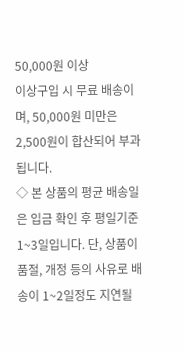50,000원 이상
이상구입 시 무료 배송이며, 50,000원 미만은 2,500원이 합산되어 부과됩니다.
◇ 본 상품의 평균 배송일은 입금 확인 후 평일기준 1~3일입니다. 단, 상품이 품절, 개정 등의 사유로 배송이 1~2일정도 지연될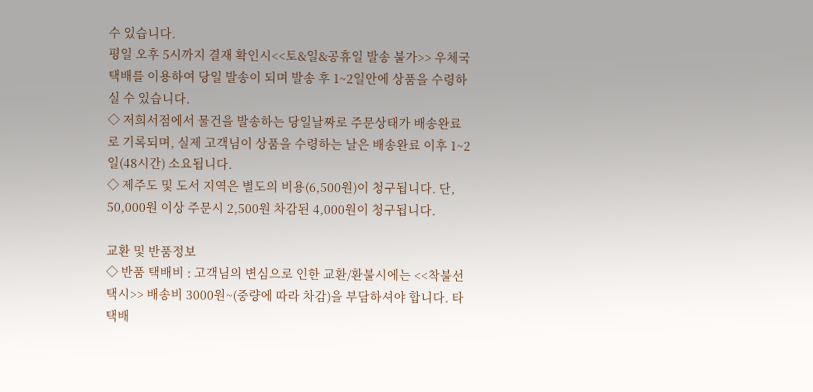수 있습니다.
평일 오후 5시까지 결재 확인시<<토&일&공휴일 발송 불가>> 우체국택배를 이용하여 당일 발송이 되며 발송 후 1~2일안에 상품을 수령하실 수 있습니다.
◇ 저희서점에서 물건을 발송하는 당일날짜로 주문상태가 배송완료로 기록되며, 실제 고객님이 상품을 수령하는 날은 배송완료 이후 1~2일(48시간) 소요됩니다.
◇ 제주도 및 도서 지역은 별도의 비용(6,500원)이 청구됩니다. 단, 50,000원 이상 주문시 2,500원 차감된 4,000원이 청구됩니다.

교환 및 반품정보
◇ 반품 택배비 : 고객님의 변심으로 인한 교환/환불시에는 <<착불선택시>> 배송비 3000원~(중량에 따라 차감)을 부담하셔야 합니다. 타택배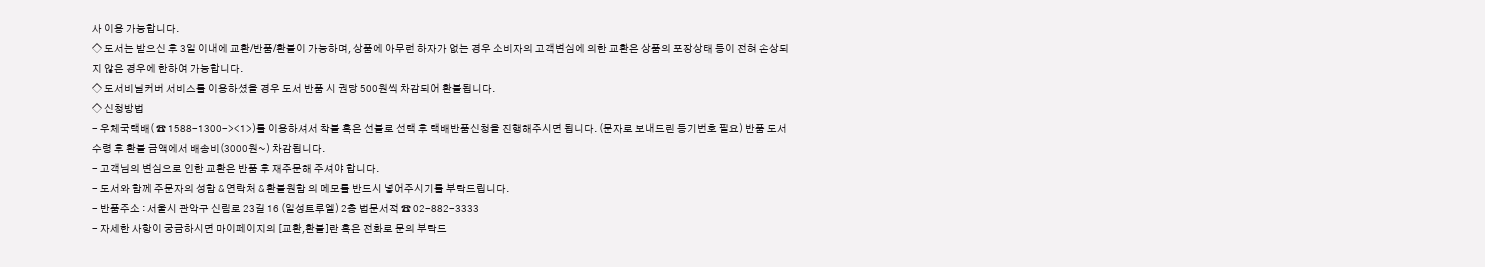사 이용 가능합니다.
◇ 도서는 받으신 후 3일 이내에 교환/반품/환불이 가능하며, 상품에 아무런 하자가 없는 경우 소비자의 고객변심에 의한 교환은 상품의 포장상태 등이 전혀 손상되지 않은 경우에 한하여 가능합니다.
◇ 도서비닐커버 서비스를 이용하셨을 경우 도서 반품 시 권당 500원씩 차감되어 환불됩니다.
◇ 신청방법
- 우체국택배( ☎ 1588-1300-><1>)를 이용하셔서 착불 혹은 선불로 선택 후 택배반품신청을 진행해주시면 됩니다. (문자로 보내드린 등기번호 필요) 반품 도서 수령 후 환불 금액에서 배송비(3000원~) 차감됩니다.
- 고객님의 변심으로 인한 교환은 반품 후 재주문해 주셔야 합니다.
- 도서와 함께 주문자의 성함 & 연락처 & 환불원함 의 메모를 반드시 넣어주시기를 부탁드립니다.
- 반품주소 : 서울시 관악구 신림로 23길 16 (일성트루엘) 2층 법문서적 ☎ 02-882-3333
- 자세한 사항이 궁금하시면 마이페이지의 [교환,환불]란 혹은 전화로 문의 부탁드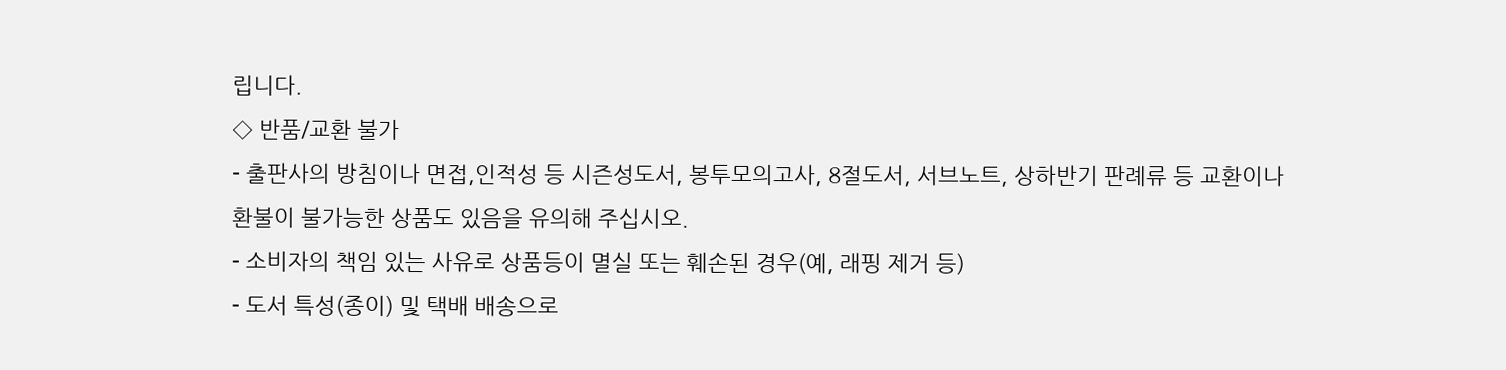립니다.
◇ 반품/교환 불가
- 출판사의 방침이나 면접,인적성 등 시즌성도서, 봉투모의고사, 8절도서, 서브노트, 상하반기 판례류 등 교환이나 환불이 불가능한 상품도 있음을 유의해 주십시오.
- 소비자의 책임 있는 사유로 상품등이 멸실 또는 훼손된 경우(예, 래핑 제거 등)
- 도서 특성(종이) 및 택배 배송으로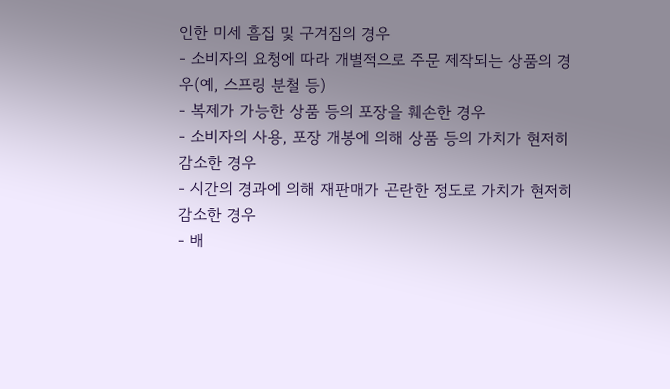인한 미세 흠집 및 구겨짐의 경우
- 소비자의 요청에 따라 개별적으로 주문 제작되는 상품의 경우(예, 스프링 분철 등)
- 복제가 가능한 상품 등의 포장을 훼손한 경우
- 소비자의 사용, 포장 개봉에 의해 상품 등의 가치가 현저히 감소한 경우
- 시간의 경과에 의해 재판매가 곤란한 정도로 가치가 현저히 감소한 경우
- 배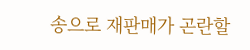송으로 재판매가 곤란할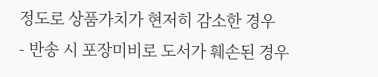정도로 상품가치가 현저히 감소한 경우
- 반송 시 포장미비로 도서가 훼손된 경우